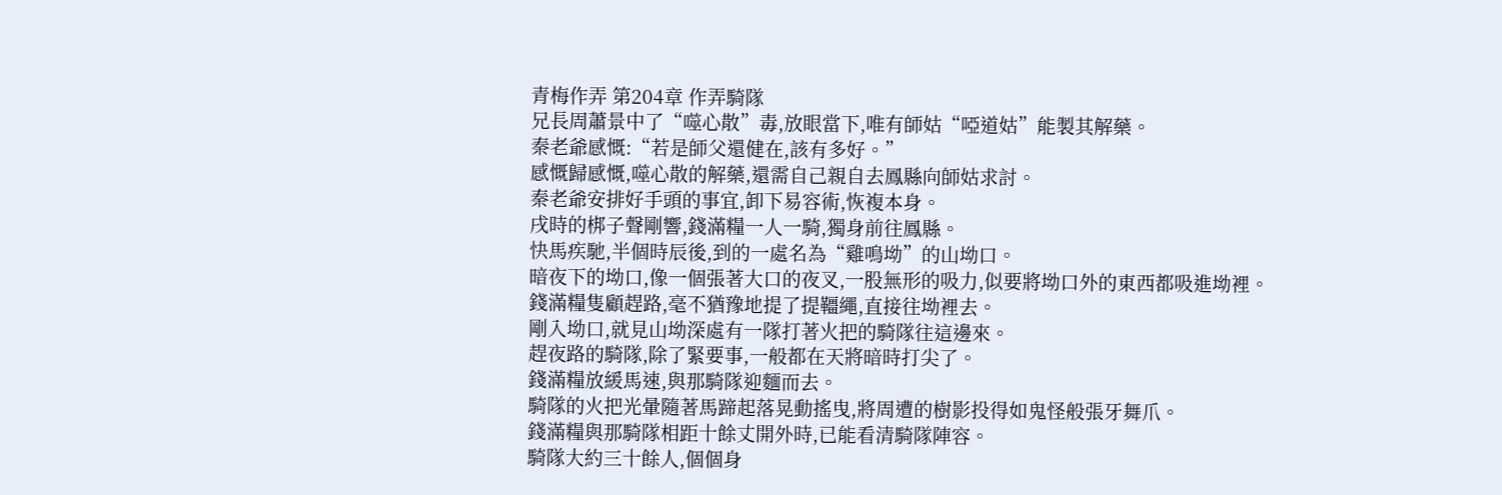青梅作弄 第204章 作弄騎隊
兄長周蕭景中了“噬心散”毒,放眼當下,唯有師姑“啞道姑”能製其解藥。
秦老爺感慨:“若是師父還健在,該有多好。”
感慨歸感慨,噬心散的解藥,還需自己親自去鳳縣向師姑求討。
秦老爺安排好手頭的事宜,卸下易容術,恢複本身。
戌時的梆子聲剛響,錢滿糧一人一騎,獨身前往鳳縣。
快馬疾馳,半個時辰後,到的一處名為“雞鳴坳”的山坳口。
暗夜下的坳口,像一個張著大口的夜叉,一股無形的吸力,似要將坳口外的東西都吸進坳裡。
錢滿糧隻顧趕路,毫不猶豫地提了提韁繩,直接往坳裡去。
剛入坳口,就見山坳深處有一隊打著火把的騎隊往這邊來。
趕夜路的騎隊,除了緊要事,一般都在天將暗時打尖了。
錢滿糧放緩馬速,與那騎隊迎麵而去。
騎隊的火把光暈隨著馬蹄起落晃動搖曳,將周遭的樹影投得如鬼怪般張牙舞爪。
錢滿糧與那騎隊相距十餘丈開外時,已能看清騎隊陣容。
騎隊大約三十餘人,個個身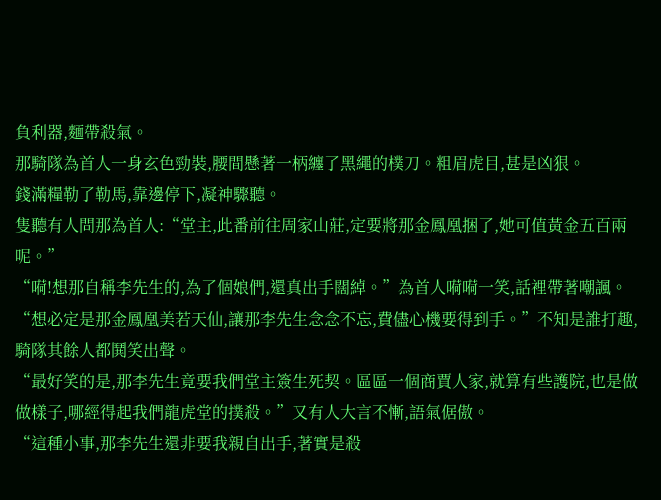負利器,麵帶殺氣。
那騎隊為首人一身玄色勁裝,腰間懸著一柄纏了黑繩的樸刀。粗眉虎目,甚是凶狠。
錢滿糧勒了勒馬,靠邊停下,凝神驟聽。
隻聽有人問那為首人:“堂主,此番前往周家山莊,定要將那金鳳凰捆了,她可值黃金五百兩呢。”
“嗬!想那自稱李先生的,為了個娘們,還真出手闊綽。”為首人嗬嗬一笑,話裡帶著嘲諷。
“想必定是那金鳳凰美若天仙,讓那李先生念念不忘,費儘心機要得到手。”不知是誰打趣,騎隊其餘人都鬨笑出聲。
“最好笑的是,那李先生竟要我們堂主簽生死契。區區一個商賈人家,就算有些護院,也是做做樣子,哪經得起我們龍虎堂的撲殺。”又有人大言不慚,語氣倨傲。
“這種小事,那李先生還非要我親自出手,著實是殺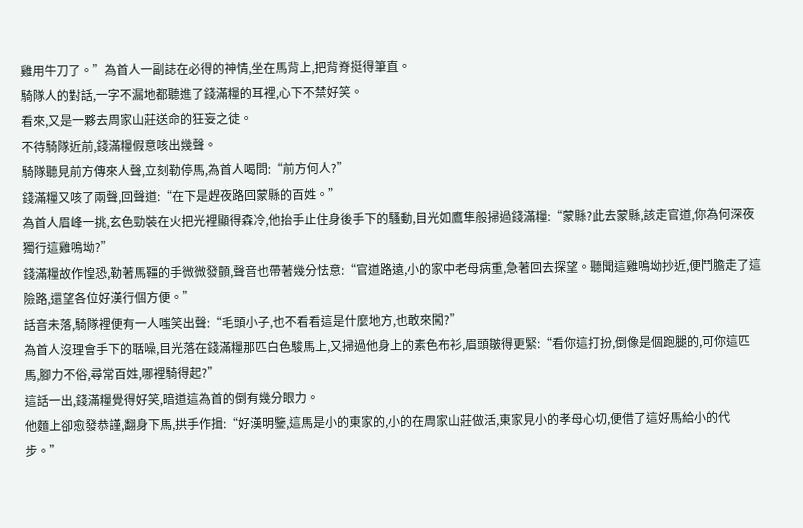雞用牛刀了。”為首人一副誌在必得的神情,坐在馬背上,把背脊挺得筆直。
騎隊人的對話,一字不漏地都聽進了錢滿糧的耳裡,心下不禁好笑。
看來,又是一夥去周家山莊送命的狂妄之徒。
不待騎隊近前,錢滿糧假意咳出幾聲。
騎隊聽見前方傳來人聲,立刻勒停馬,為首人喝問:“前方何人?”
錢滿糧又咳了兩聲,回聲道:“在下是趕夜路回蒙縣的百姓。”
為首人眉峰一挑,玄色勁裝在火把光裡顯得森冷,他抬手止住身後手下的騷動,目光如鷹隼般掃過錢滿糧:“蒙縣?此去蒙縣,該走官道,你為何深夜獨行這雞鳴坳?”
錢滿糧故作惶恐,勒著馬韁的手微微發顫,聲音也帶著幾分怯意:“官道路遠,小的家中老母病重,急著回去探望。聽聞這雞鳴坳抄近,便鬥膽走了這險路,還望各位好漢行個方便。”
話音未落,騎隊裡便有一人嗤笑出聲:“毛頭小子,也不看看這是什麼地方,也敢來闖?”
為首人沒理會手下的聒噪,目光落在錢滿糧那匹白色駿馬上,又掃過他身上的素色布衫,眉頭皺得更緊:“看你這打扮,倒像是個跑腿的,可你這匹馬,腳力不俗,尋常百姓,哪裡騎得起?”
這話一出,錢滿糧覺得好笑,暗道這為首的倒有幾分眼力。
他麵上卻愈發恭謹,翻身下馬,拱手作揖:“好漢明鑒,這馬是小的東家的,小的在周家山莊做活,東家見小的孝母心切,便借了這好馬給小的代步。”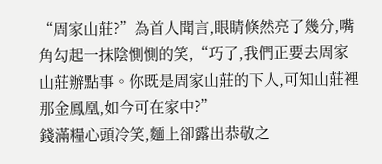“周家山莊?”為首人聞言,眼睛倏然亮了幾分,嘴角勾起一抹陰惻惻的笑,“巧了,我們正要去周家山莊辦點事。你既是周家山莊的下人,可知山莊裡那金鳳凰,如今可在家中?”
錢滿糧心頭冷笑,麵上卻露出恭敬之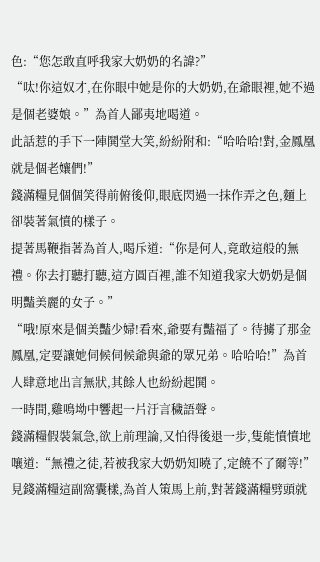色:“您怎敢直呼我家大奶奶的名諱?”
“呔!你這奴才,在你眼中她是你的大奶奶,在爺眼裡,她不過是個老婆娘。”為首人鄙夷地喝道。
此話惹的手下一陣鬨堂大笑,紛紛附和:“哈哈哈!對,金鳳凰就是個老孃們!”
錢滿糧見個個笑得前俯後仰,眼底閃過一抹作弄之色,麵上卻裝著氣憤的樣子。
提著馬鞭指著為首人,喝斥道:“你是何人,竟敢這般的無禮。你去打聽打聽,這方圓百裡,誰不知道我家大奶奶是個明豔美麗的女子。”
“哦!原來是個美豔少婦!看來,爺要有豔福了。待擄了那金鳳凰,定要讓她伺候伺候爺與爺的眾兄弟。哈哈哈!”為首人肆意地出言無狀,其餘人也紛紛起鬨。
一時間,雞鳴坳中響起一片汙言穢語聲。
錢滿糧假裝氣急,欲上前理論,又怕得後退一步,隻能憤憤地嚷道:“無禮之徒,若被我家大奶奶知曉了,定饒不了爾等!”
見錢滿糧這副窩囊樣,為首人策馬上前,對著錢滿糧劈頭就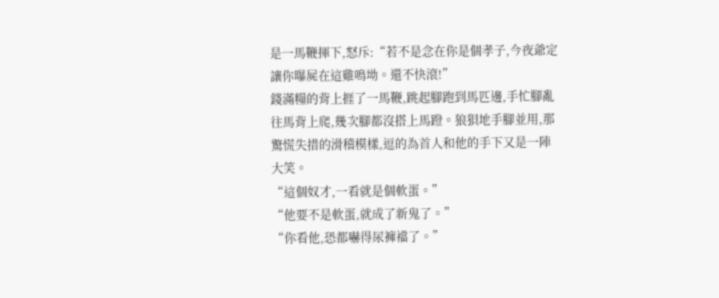是一馬鞭揮下,怒斥:“若不是念在你是個孝子,今夜爺定讓你曝屍在這雞鳴坳。還不快滾!”
錢滿糧的背上捱了一馬鞭,跳起腳跑到馬匹邊,手忙腳亂往馬背上爬,幾次腳都沒搭上馬蹬。狼狽地手腳並用,那驚慌失措的滑稽模樣,逗的為首人和他的手下又是一陣大笑。
“這個奴才,一看就是個軟蛋。”
“他要不是軟蛋,就成了新鬼了。”
“你看他,恐都嚇得尿褲襠了。”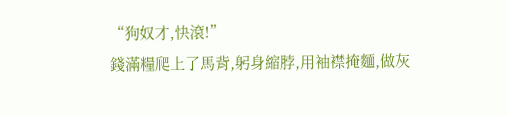“狗奴才,快滾!”
錢滿糧爬上了馬背,躬身縮脖,用袖襟掩麵,做灰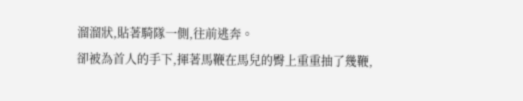溜溜狀,貼著騎隊一側,往前逃奔。
卻被為首人的手下,揮著馬鞭在馬兒的臀上重重抽了幾鞭,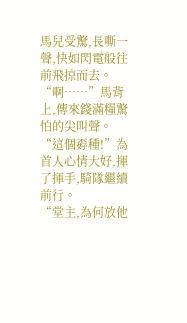馬兒受驚,長嘶一聲,快如閃電般往前飛掠而去。
“啊……”馬背上,傳來錢滿糧驚怕的尖叫聲。
“這個孬種!”為首人心情大好,揮了揮手,騎隊繼續前行。
“堂主,為何放他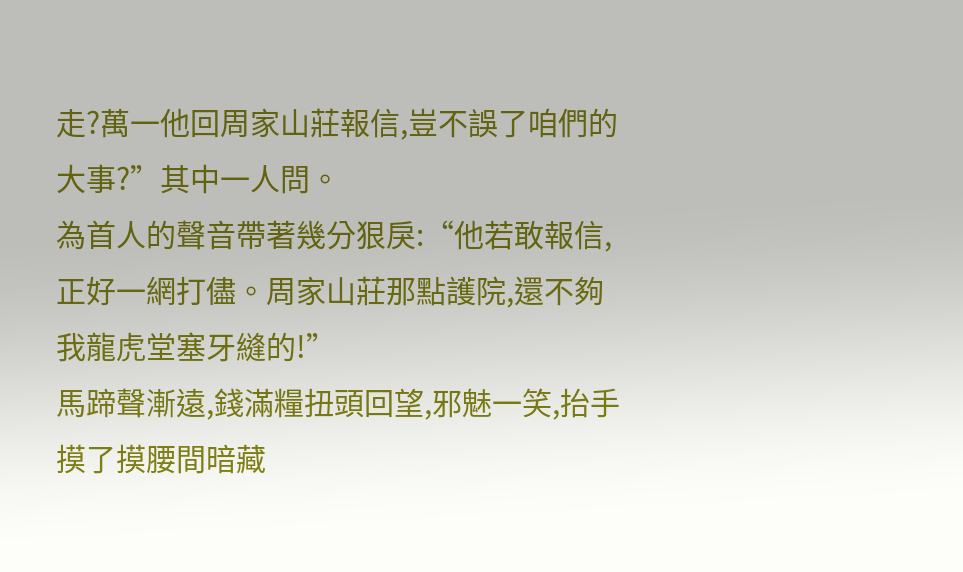走?萬一他回周家山莊報信,豈不誤了咱們的大事?”其中一人問。
為首人的聲音帶著幾分狠戾:“他若敢報信,正好一網打儘。周家山莊那點護院,還不夠我龍虎堂塞牙縫的!”
馬蹄聲漸遠,錢滿糧扭頭回望,邪魅一笑,抬手摸了摸腰間暗藏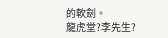的軟劍。
龍虎堂?李先生?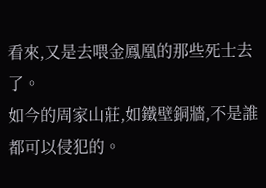看來,又是去喂金鳳凰的那些死士去了。
如今的周家山莊,如鐵壁銅牆,不是誰都可以侵犯的。